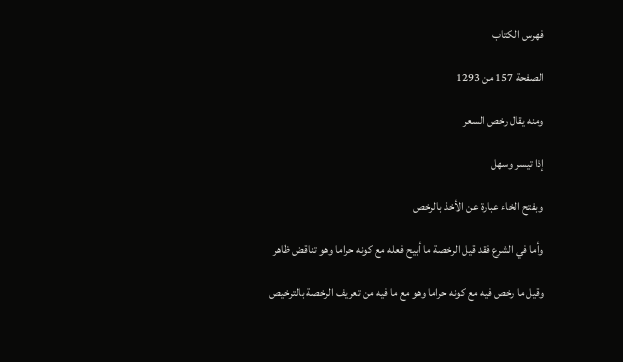فهرس الكتاب

الصفحة 157 من 1293

ومنه يقال رخص السعر

إذا تيسر وسهل

وبفتح الخاء عبارة عن الأخذ بالرخص

وأما في الشرع فقد قيل الرخصة ما أبيح فعله مع كونه حراما وهو تناقض ظاهر

وقيل ما رخص فيه مع كونه حراما وهو مع ما فيه من تعريف الرخصة بالترخيص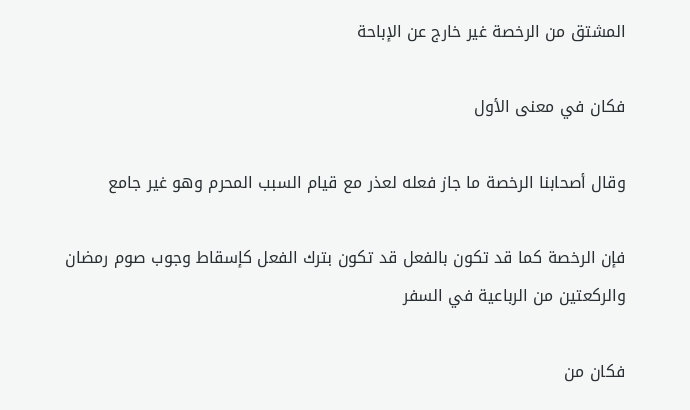المشتق من الرخصة غير خارج عن الإباحة

فكان في معنى الأول

وقال أصحابنا الرخصة ما جاز فعله لعذر مع قيام السبب المحرم وهو غير جامع

فإن الرخصة كما قد تكون بالفعل قد تكون بترك الفعل كإسقاط وجوب صوم رمضان والركعتين من الرباعية في السفر

فكان من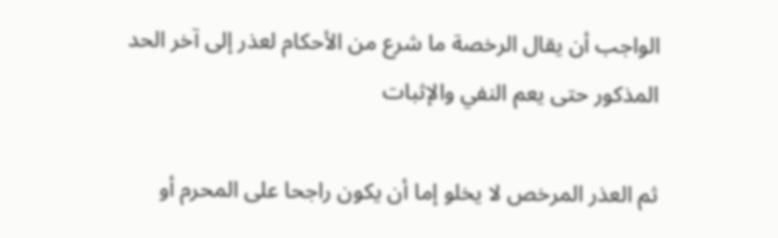الواجب أن يقال الرخصة ما شرع من الأحكام لعذر إلى آخر الحد المذكور حتى يعم النفي والإثبات

ثم العذر المرخص لا يخلو إما أن يكون راجحا على المحرم أو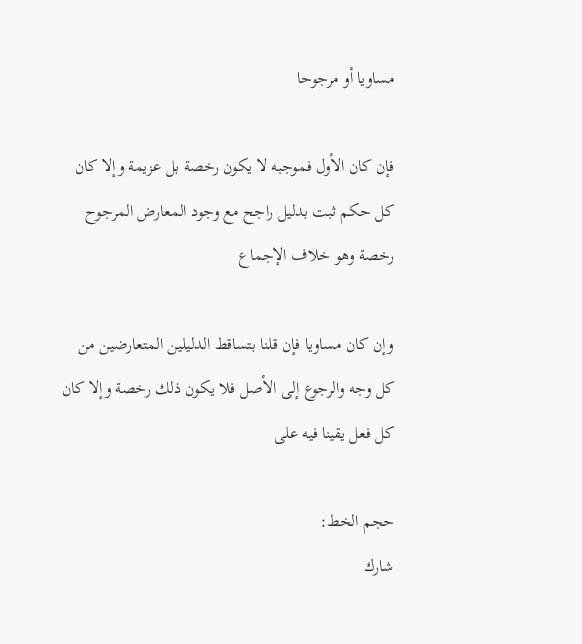مساويا أو مرجوحا

فإن كان الأول فموجبه لا يكون رخصة بل عزيمة وإلا كان كل حكم ثبت بدليل راجح مع وجود المعارض المرجوح رخصة وهو خلاف الإجماع

وإن كان مساويا فإن قلنا بتساقط الدليلين المتعارضين من كل وجه والرجوع إلى الأصل فلا يكون ذلك رخصة وإلا كان كل فعل يقينا فيه على

حجم الخط:
شارك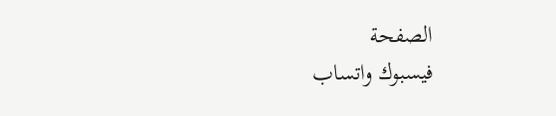الصفحة
فيسبوك واتساب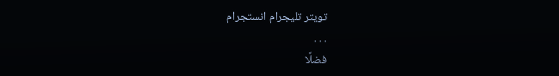تويتر تليجرام انستجرام
. . .
فضلًا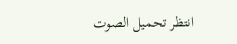انتظر تحميل الصوت